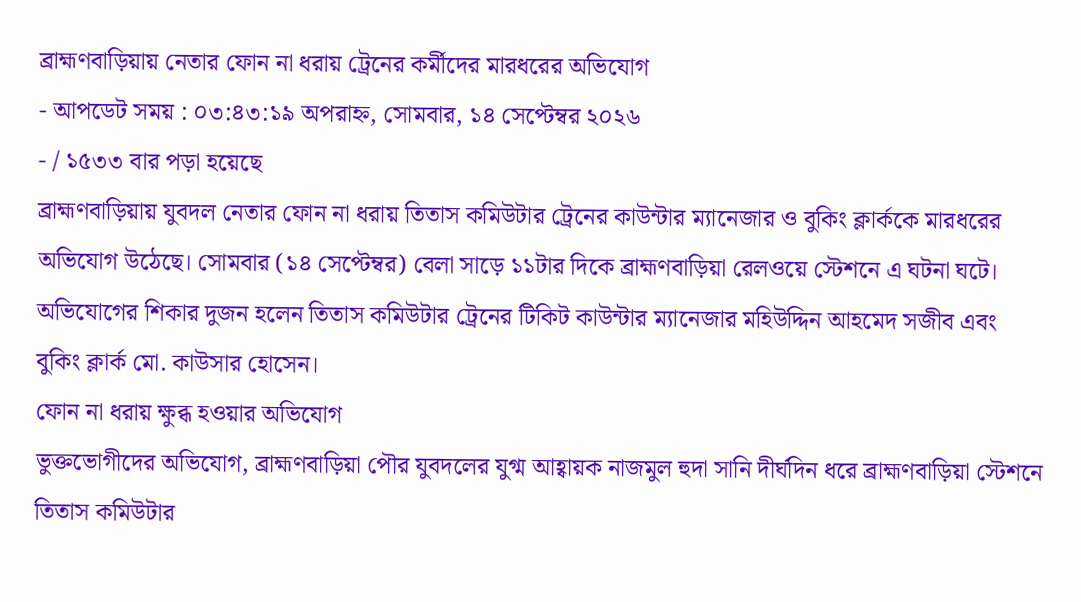ব্রাহ্মণবাড়িয়ায় নেতার ফোন না ধরায় ট্রেনের কর্মীদের মারধরের অভিযোগ
- আপডেট সময় : ০৩:৪৩:১৯ অপরাহ্ন, সোমবার, ১৪ সেপ্টেম্বর ২০২৬
- / ১৫৩৩ বার পড়া হয়েছে
ব্রাহ্মণবাড়িয়ায় যুবদল নেতার ফোন না ধরায় তিতাস কমিউটার ট্রেনের কাউন্টার ম্যানেজার ও বুকিং ক্লার্ককে মারধরের অভিযোগ উঠেছে। সোমবার (১৪ সেপ্টেম্বর) বেলা সাড়ে ১১টার দিকে ব্রাহ্মণবাড়িয়া রেলওয়ে স্টেশনে এ ঘটনা ঘটে।
অভিযোগের শিকার দুজন হলেন তিতাস কমিউটার ট্রেনের টিকিট কাউন্টার ম্যানেজার মহিউদ্দিন আহমেদ সজীব এবং বুকিং ক্লার্ক মো. কাউসার হোসেন।
ফোন না ধরায় ক্ষুব্ধ হওয়ার অভিযোগ
ভুক্তভোগীদের অভিযোগ, ব্রাহ্মণবাড়িয়া পৌর যুবদলের যুগ্ম আহ্বায়ক নাজমুল হুদা সানি দীর্ঘদিন ধরে ব্রাহ্মণবাড়িয়া স্টেশনে তিতাস কমিউটার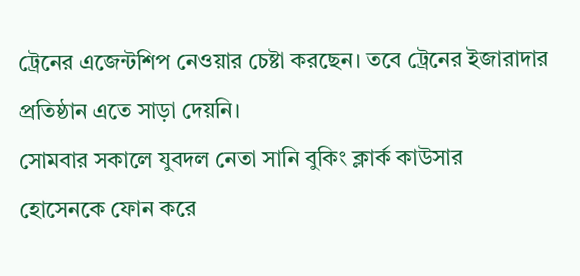ট্রেনের এজেন্টশিপ নেওয়ার চেষ্টা করছেন। তবে ট্রেনের ইজারাদার প্রতিষ্ঠান এতে সাড়া দেয়নি।
সোমবার সকালে যুবদল নেতা সানি বুকিং ক্লার্ক কাউসার হোসেনকে ফোন করে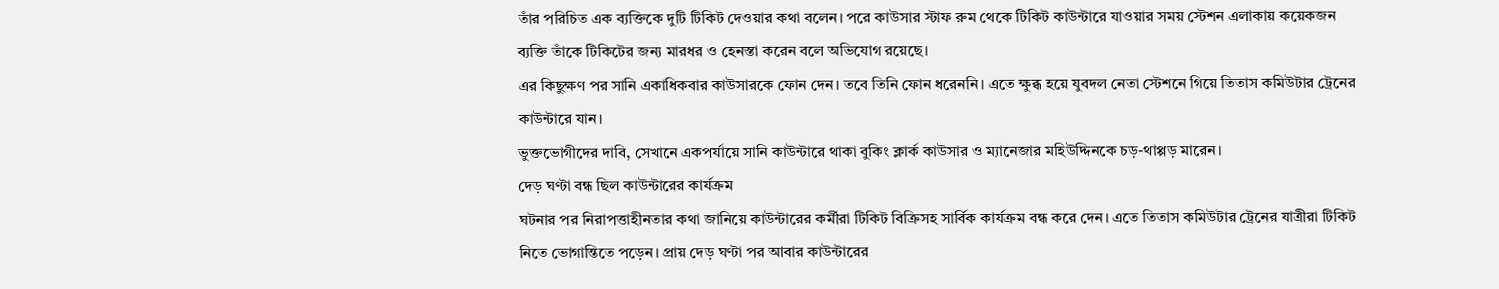তাঁর পরিচিত এক ব্যক্তিকে দুটি টিকিট দেওয়ার কথা বলেন। পরে কাউসার স্টাফ রুম থেকে টিকিট কাউন্টারে যাওয়ার সময় স্টেশন এলাকায় কয়েকজন ব্যক্তি তাঁকে টিকিটের জন্য মারধর ও হেনস্তা করেন বলে অভিযোগ রয়েছে।
এর কিছুক্ষণ পর সানি একাধিকবার কাউসারকে ফোন দেন। তবে তিনি ফোন ধরেননি। এতে ক্ষুব্ধ হয়ে যুবদল নেতা স্টেশনে গিয়ে তিতাস কমিউটার ট্রেনের কাউন্টারে যান।
ভুক্তভোগীদের দাবি, সেখানে একপর্যায়ে সানি কাউন্টারে থাকা বুকিং ক্লার্ক কাউসার ও ম্যানেজার মহিউদ্দিনকে চড়-থাপ্পড় মারেন।
দেড় ঘণ্টা বন্ধ ছিল কাউন্টারের কার্যক্রম
ঘটনার পর নিরাপত্তাহীনতার কথা জানিয়ে কাউন্টারের কর্মীরা টিকিট বিক্রিসহ সার্বিক কার্যক্রম বন্ধ করে দেন। এতে তিতাস কমিউটার ট্রেনের যাত্রীরা টিকিট নিতে ভোগান্তিতে পড়েন। প্রায় দেড় ঘণ্টা পর আবার কাউন্টারের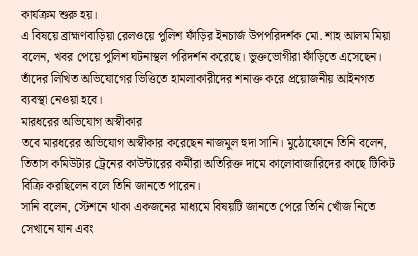কার্যক্রম শুরু হয়।
এ বিষয়ে ব্রাহ্মণবাড়িয়া রেলওয়ে পুলিশ ফাঁড়ির ইনচার্জ উপপরিদর্শক মো. শাহ আলম মিয়া বলেন, খবর পেয়ে পুলিশ ঘটনাস্থল পরিদর্শন করেছে। ভুক্তভোগীরা ফাঁড়িতে এসেছেন। তাঁদের লিখিত অভিযোগের ভিত্তিতে হামলাকারীদের শনাক্ত করে প্রয়োজনীয় আইনগত ব্যবস্থা নেওয়া হবে।
মারধরের অভিযোগ অস্বীকার
তবে মারধরের অভিযোগ অস্বীকার করেছেন নাজমুল হুদা সানি। মুঠোফোনে তিনি বলেন, তিতাস কমিউটার ট্রেনের কাউন্টারের কর্মীরা অতিরিক্ত দামে কালোবাজারিদের কাছে টিকিট বিক্রি করছিলেন বলে তিনি জানতে পারেন।
সানি বলেন, স্টেশনে থাকা একজনের মাধ্যমে বিষয়টি জানতে পেরে তিনি খোঁজ নিতে সেখানে যান এবং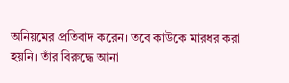অনিয়মের প্রতিবাদ করেন। তবে কাউকে মারধর করা হয়নি। তাঁর বিরুদ্ধে আনা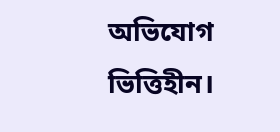অভিযোগ ভিত্তিহীন।